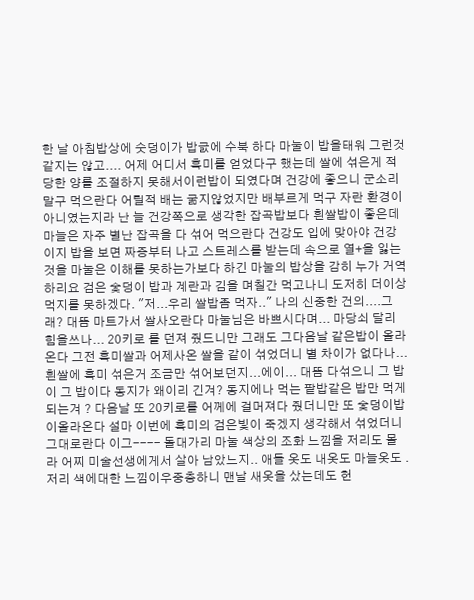한 날 아침밥상에 숫덩이가 밥긄에 수북 하다 마눌이 밥을태워 그런것 같지는 않고.... 어제 어디서 흑미를 얻었다구 했는데 쌀에 섞은게 적당한 양를 조절하지 못해서이런밥이 되였다며 건강에 좋으니 군소리말구 먹으란다 어릴적 배는 굶지않었지만 배부르게 먹구 자란 환경이 아니였는지라 난 늘 건강쪽으로 생각한 잡곡밥보다 흰쌀밥이 좋은데 마늘은 자주 별난 잡곡을 다 섞어 먹으란다 건강도 입에 맞아야 건강이지 밥을 보면 짜증부터 나고 스트레스를 받는데 속으로 열+을 잃는것을 마눌은 이해를 못하는가보다 하긴 마눌의 밥상을 감히 누가 거역 하리요 검은 숯덩이 밥과 계란과 김을 며칠간 먹고나니 도저히 더이상 먹지를 못하겠다. "저...우리 쌀밥좀 먹자.." 나의 신중한 건의....그래? 대뜸 마트가서 쌀사오란다 마눌님은 바쁘시다며... 마당쇠 달리 힘을쓰나... 20키로 를 던져 줬드니만 그래도 그다음날 같은밥이 올라온다 그전 흑미쌀과 어제사온 쌀을 같이 섞었더니 별 차이가 없다나... 흰쌀에 흑미 섞은거 조금만 섞어보던지...에이... 대뜸 다섞으니 그 밥이 그 밥이다 동지가 왜이리 긴겨? 동지에나 먹는 팥밥같은 밥만 먹게되는겨 ? 다음날 또 20키로를 어께에 걸머져다 줬더니만 또 숯덩이밥이올라온다 설마 이번에 흑미의 검은빛이 죽겠지 생각해서 섞었더니 그대로란다 이그---- 돌대가리 마눌 색상의 조화 느낌을 저리도 몰라 어찌 미술선생에게서 살아 남았느지.. 애들 옷도 내옷도 마늘옷도 .저리 색에대한 느낌이우중층하니 맨날 새옷을 샀는데도 헌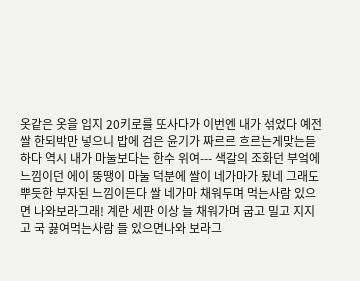옷같은 옷을 입지 20키로를 또사다가 이번엔 내가 섞었다 예전 쌀 한되박만 넣으니 밥에 검은 윤기가 짜르르 흐르는게맞는듣 하다 역시 내가 마눌보다는 한수 위여--- 색갈의 조화던 부엌에 느낌이던 에이 뚱땡이 마눌 덕분에 쌀이 네가마가 됬네 그래도 뿌듯한 부자된 느낌이든다 쌀 네가마 채워두며 먹는사람 있으면 나와보라그래! 계란 세판 이상 늘 채워가며 굽고 밀고 지지고 국 끓여먹는사람 들 있으면나와 보라그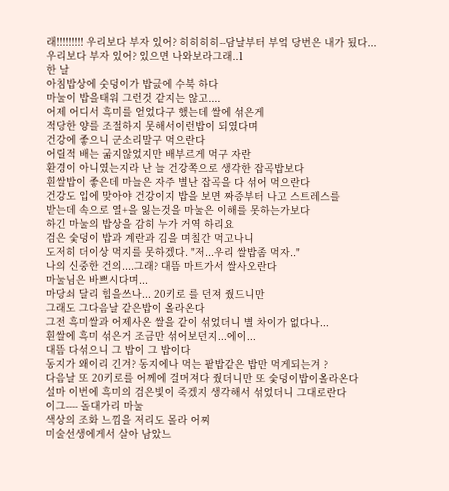래!!!!!!!!! 우리보다 부자 있어? 히히히히--담날부터 부엌 당번은 내가 됬다...
우리보다 부자 있어? 있으면 나와보라그래..1
한 날
아침밥상에 숫덩이가 밥긄에 수북 하다
마눌이 밥을태워 그런것 같지는 않고....
어제 어디서 흑미를 얻었다구 했는데 쌀에 섞은게
적당한 양를 조절하지 못해서이런밥이 되였다며
건강에 좋으니 군소리말구 먹으란다
어릴적 배는 굶지않었지만 배부르게 먹구 자란
환경이 아니였는지라 난 늘 건강쪽으로 생각한 잡곡밥보다
흰쌀밥이 좋은데 마늘은 자주 별난 잡곡을 다 섞어 먹으란다
건강도 입에 맞아야 건강이지 밥을 보면 짜증부터 나고 스트레스를
받는데 속으로 열+을 잃는것을 마눌은 이해를 못하는가보다
하긴 마눌의 밥상을 감히 누가 거역 하리요
검은 숯덩이 밥과 계란과 김을 며칠간 먹고나니
도저히 더이상 먹지를 못하겠다. "저...우리 쌀밥좀 먹자.."
나의 신중한 건의....그래? 대뜸 마트가서 쌀사오란다
마눌님은 바쁘시다며...
마당쇠 달리 힘을쓰나... 20키로 를 던져 줬드니만
그래도 그다음날 같은밥이 올라온다
그전 흑미쌀과 어제사온 쌀을 같이 섞었더니 별 차이가 없다나...
흰쌀에 흑미 섞은거 조금만 섞어보던지...에이...
대뜸 다섞으니 그 밥이 그 밥이다
동지가 왜이리 긴겨? 동지에나 먹는 팥밥같은 밥만 먹게되는겨 ?
다음날 또 20키로를 어께에 걸머져다 줬더니만 또 숯덩이밥이올라온다
설마 이번에 흑미의 검은빛이 죽겠지 생각해서 섞었더니 그대로란다
이그---- 돌대가리 마눌
색상의 조화 느낌을 저리도 몰라 어찌
미술선생에게서 살아 남았느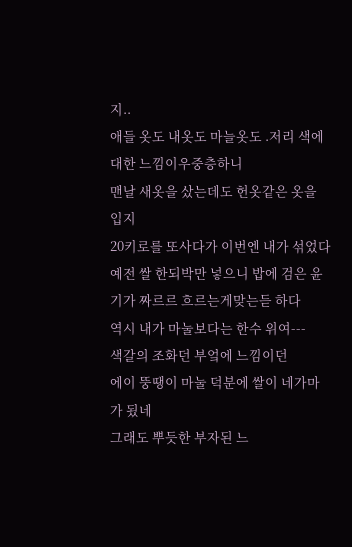지..
애들 옷도 내옷도 마늘옷도 .저리 색에대한 느낌이우중층하니
맨날 새옷을 샀는데도 헌옷같은 옷을 입지
20키로를 또사다가 이번엔 내가 섞었다
예전 쌀 한되박만 넣으니 밥에 검은 윤기가 짜르르 흐르는게맞는듣 하다
역시 내가 마눌보다는 한수 위여---
색갈의 조화던 부엌에 느낌이던
에이 뚱땡이 마눌 덕분에 쌀이 네가마가 됬네
그래도 뿌듯한 부자된 느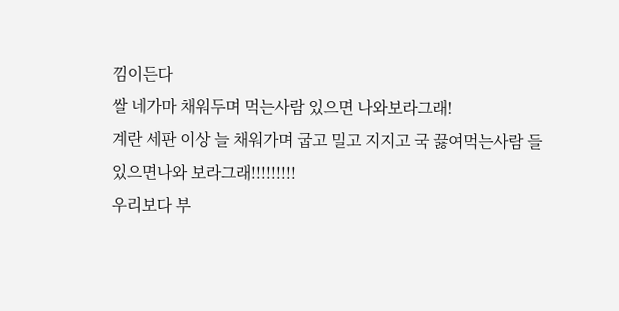낌이든다
쌀 네가마 채워두며 먹는사람 있으면 나와보라그래!
계란 세판 이상 늘 채워가며 굽고 밀고 지지고 국 끓여먹는사람 들
있으면나와 보라그래!!!!!!!!!
우리보다 부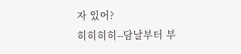자 있어?
히히히히--담날부터 부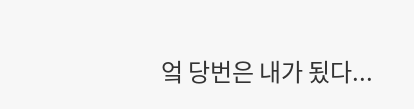엌 당번은 내가 됬다...